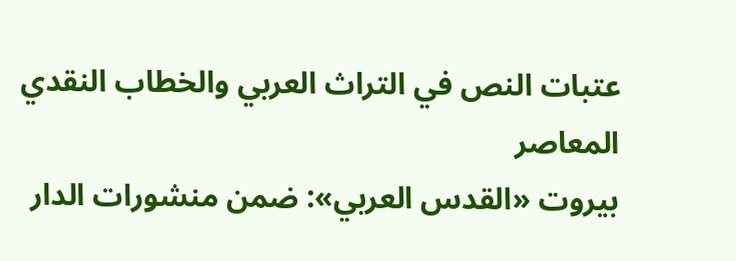عتبات النص في التراث العربي والخطاب النقدي المعاصر
بيروت «القدس العربي»: ضمن منشورات الدار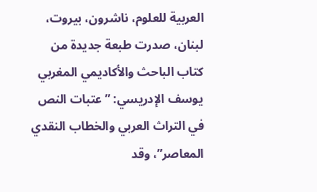العربية للعلوم، ناشرون، بيروت، لبنان، صدرت طبعة جديدة من كتاب الباحث والأكاديمي المغربي يوسف الإدريسي: ”عتبات النص في التراث العربي والخطاب النقدي المعاصر”، وقد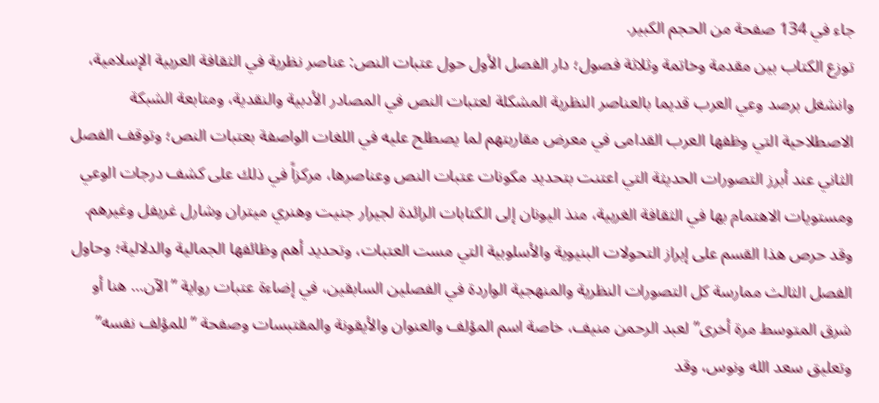جاء في 134 صفحة من الحجم الكبير.
توزع الكتاب بين مقدمة وخاتمة وثلاثة فصول؛ دار الفصل الأول حول عتبات النص: عناصر نظرية في الثقافة العربية الإسلامية، وانشغل برصد وعي العرب قديما بالعناصر النظرية المشكلة لعتبات النص في المصادر الأدبية والنقدية، ومتابعة الشبكة الاصطلاحية التي وظفها العرب القدامى في معرض مقاربتهم لما يصطلح عليه في اللغات الواصفة بعتبات النص؛ وتوقف الفصل الثاني عند أبرز التصورات الحديثة التي اعتنت بتحديد مكونات عتبات النص وعناصرها، مركزاً في ذلك على كشف درجات الوعي ومستويات الاهتمام بها في الثقافة الغربية، منذ اليونان إلى الكتابات الرائدة لجيرار جنيت وهنري ميتران وشارل غريفل وغيرهم. وقد حرص هذا القسم على إبراز التحولات البنيوية والأسلوبية التي مست العتبات، وتحديد أهم وظائفها الجمالية والدلالية؛ وحاول الفصل الثالث ممارسة كل التصورات النظرية والمنهجية الواردة في الفصلين السابقين، في إضاءة عتبات رواية ”الآن… هنا أو شرق المتوسط مرة أخرى” لعبد الرحمن منيف، خاصة اسم المؤلف والعنوان والأيقونة والمقتبسات وصفحة ”للمؤلف نفسه” وتعليق سعد الله ونوس، وقد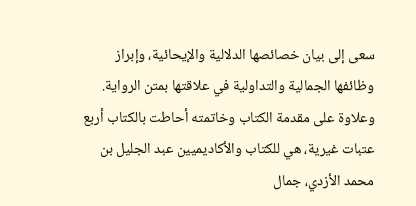سعى إلى بيان خصائصها الدلالية والإيحائية، وإبراز وظائفها الجمالية والتداولية في علاقتها بمتن الرواية.
وعلاوة على مقدمة الكتاب وخاتمته أحاطت بالكتاب أربع عتبات غيرية، هي للكتاب والأكاديميين عبد الجليل بن محمد الأزدي، جمال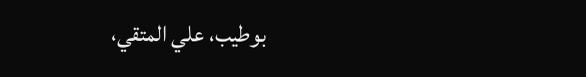بوطيب، علي المتقي،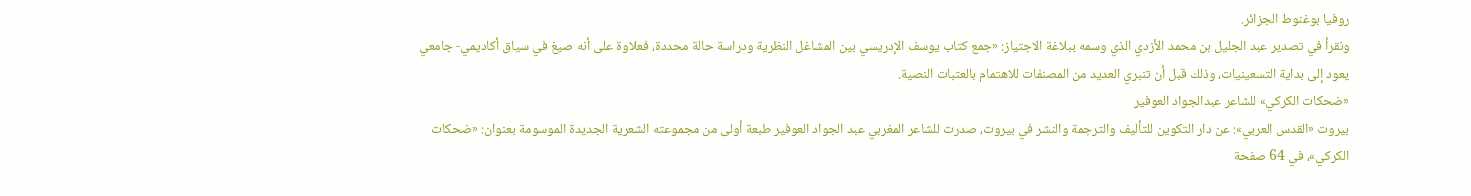روفيا بوغنوط الجزائر.
ونقرأ في تصدير عبد الجليل بن محمد الأزدي الذي وسمه ببلاغة الاجتياز: «جمع كتاب يوسف الإدريسي بين المشاغل النظرية ودراسة حالة محددة، فعلاوة على أنه صيغ في سياق أكاديمي- جامعي يعود إلى بداية التسعينيات، وذلك قبل أن تنبري العديد من المصنفات للاهتمام بالعتبات النصية.
«ضحكات الكركي» للشاعر عبدالجواد العوفير
بيروت «القدس العربي»: عن دار التكوين للتأليف والترجمة والنشر في بيروت، صدرت للشاعر المغربي عبد الجواد العوفير طبعة أولى من مجموعته الشعرية الجديدة الموسومة بعنوان: «ضحكات الكركي»، في 64 صفحة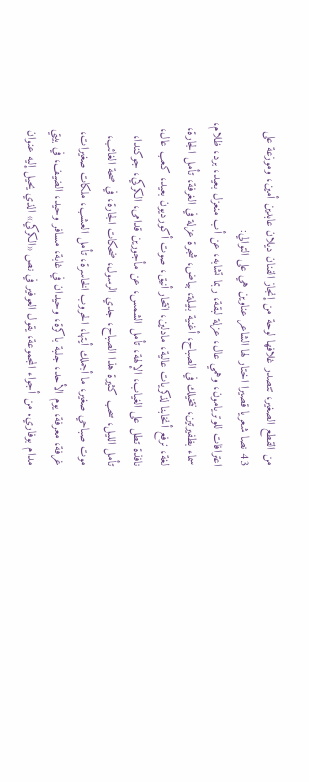من القطع الصغير، تتصدر غلافها لوحة من إنجاز الفنان ديلان عابدين أمين، وموزعة على 43 نصا شعريا قصيرا اختار لها الشاعر عناوين هي على التوالي:
اعترافات للوتريامون، وهمي عال، عزلة لبقة، ربما تشابه، عن أب منعزل بعيد، برد، ظلام، سماء بظفيرتين، نتخيلك في الصباح، أغنية بليلة، بياض، شجرة عزلة في الغرفة، تأمل الجارة، لغة، نرفع أنخابنا لذكريات عالية، مادلين، انتحار أنيق، صوت أكورديون بعيد، كعب عال، نافذة تطل على الغياب، الإلهة، تأمل الشمس، عن مأجورين قدامى، الكركي، جوكندا، تأمل الليل، سحب كثيرة هذا الصباح، جدي الرسول، ضحكات الجارة، في صحة الغائب، موت صباحي صغير، ما أجملك أيتها، الحروب الخاسرة، تأمل العشب، ملكات صغيرات، غرفة، معرفة، يوم الأحد، جلبة باكرة، وحيدان في غابة، مسافر وحيد، الضيف، في بيتي مدام بوفاري. من أجواء المجموعة، يقول العوفير في نص «الكركي» الذي يحيل إليه عنوان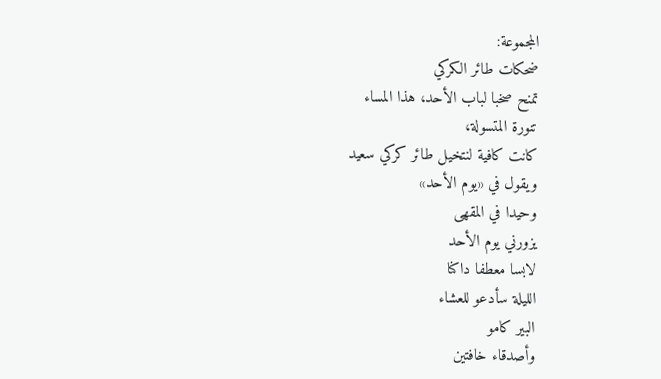المجموعة:
ضحكات طائر الكركي
تمنح صخبا لباب الأحد، هذا المساء
تنورة المتسولة،
كانت كافية لنتخيل طائر كركي سعيد
ويقول في «يوم الأحد»
وحيدا في المقهى
يزورني يوم الأحد
لابسا معطفا داكنا
الليلة سأدعو للعشاء
البير كامو
وأصدقاء خافتين